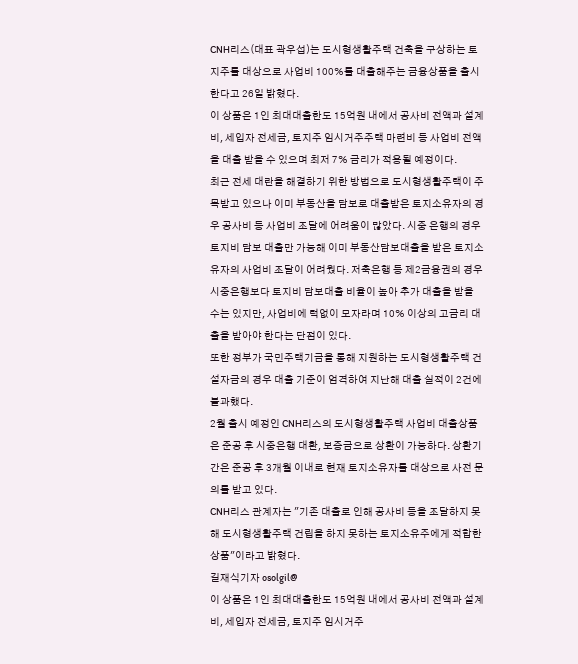CNH리스(대표 곽우섭)는 도시형생활주택 건축을 구상하는 토지주를 대상으로 사업비 100%를 대출해주는 금융상품을 출시한다고 26일 밝혔다.
이 상품은 1인 최대대출한도 15억원 내에서 공사비 전액과 설계비, 세입자 전세금, 토지주 임시거주주택 마련비 등 사업비 전액을 대출 받을 수 있으며 최저 7% 금리가 적용될 예정이다.
최근 전세 대란을 해결하기 위한 방법으로 도시형생활주택이 주목받고 있으나 이미 부동산을 담보로 대출받은 토지소유자의 경우 공사비 등 사업비 조달에 어려움이 많았다. 시중 은행의 경우 토지비 담보 대출만 가능해 이미 부동산담보대출을 받은 토지소유자의 사업비 조달이 어려웠다. 저축은행 등 제2금융권의 경우 시중은행보다 토지비 담보대출 비율이 높아 추가 대출을 받을 수는 있지만, 사업비에 턱없이 모자라며 10% 이상의 고금리 대출을 받아야 한다는 단점이 있다.
또한 정부가 국민주택기금을 통해 지원하는 도시형생활주택 건설자금의 경우 대출 기준이 엄격하여 지난해 대출 실적이 2건에 불과했다.
2월 출시 예정인 CNH리스의 도시형생활주택 사업비 대출상품은 준공 후 시중은행 대환, 보증금으로 상환이 가능하다. 상환기간은 준공 후 3개월 이내로 현재 토지소유자를 대상으로 사전 문의를 받고 있다.
CNH리스 관계자는 "기존 대출로 인해 공사비 등을 조달하지 못해 도시형생활주택 건립을 하지 못하는 토지소유주에게 적합한 상품"이라고 밝혔다.
길재식기자 osolgil@
이 상품은 1인 최대대출한도 15억원 내에서 공사비 전액과 설계비, 세입자 전세금, 토지주 임시거주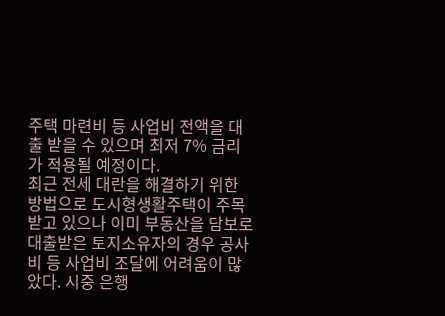주택 마련비 등 사업비 전액을 대출 받을 수 있으며 최저 7% 금리가 적용될 예정이다.
최근 전세 대란을 해결하기 위한 방법으로 도시형생활주택이 주목받고 있으나 이미 부동산을 담보로 대출받은 토지소유자의 경우 공사비 등 사업비 조달에 어려움이 많았다. 시중 은행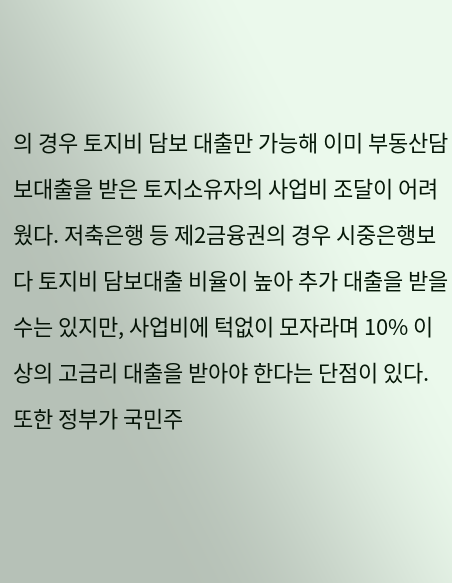의 경우 토지비 담보 대출만 가능해 이미 부동산담보대출을 받은 토지소유자의 사업비 조달이 어려웠다. 저축은행 등 제2금융권의 경우 시중은행보다 토지비 담보대출 비율이 높아 추가 대출을 받을 수는 있지만, 사업비에 턱없이 모자라며 10% 이상의 고금리 대출을 받아야 한다는 단점이 있다.
또한 정부가 국민주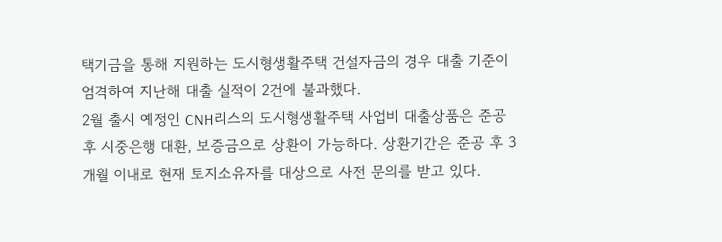택기금을 통해 지원하는 도시형생활주택 건설자금의 경우 대출 기준이 엄격하여 지난해 대출 실적이 2건에 불과했다.
2월 출시 예정인 CNH리스의 도시형생활주택 사업비 대출상품은 준공 후 시중은행 대환, 보증금으로 상환이 가능하다. 상환기간은 준공 후 3개월 이내로 현재 토지소유자를 대상으로 사전 문의를 받고 있다.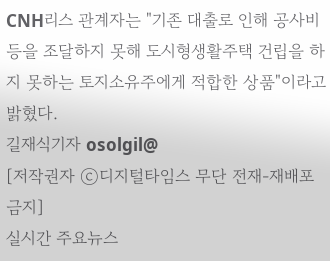CNH리스 관계자는 "기존 대출로 인해 공사비 등을 조달하지 못해 도시형생활주택 건립을 하지 못하는 토지소유주에게 적합한 상품"이라고 밝혔다.
길재식기자 osolgil@
[저작권자 ⓒ디지털타임스 무단 전재-재배포 금지]
실시간 주요뉴스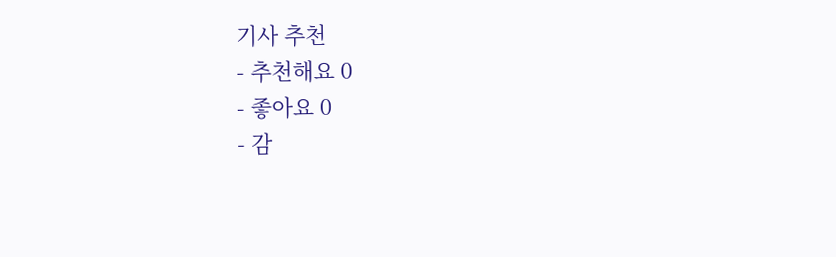기사 추천
- 추천해요 0
- 좋아요 0
- 감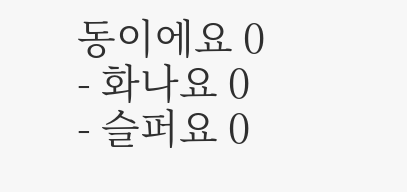동이에요 0
- 화나요 0
- 슬퍼요 0